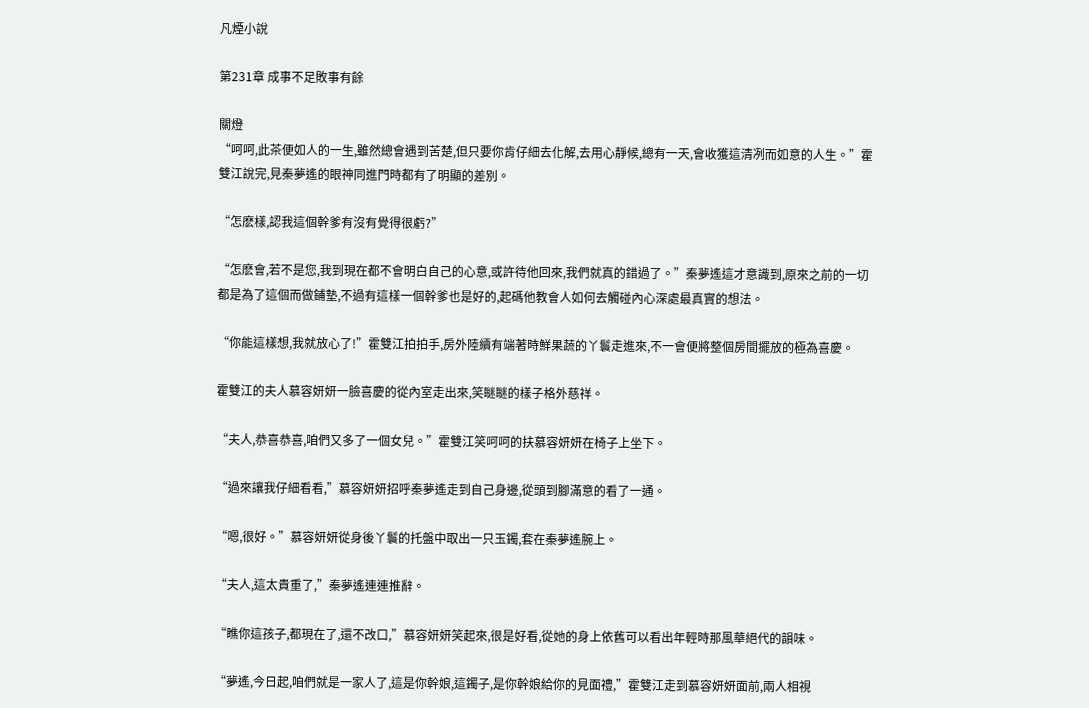凡煙小說

第231章 成事不足敗事有餘

關燈
“呵呵,此茶便如人的一生,雖然總會遇到苦楚,但只要你肯仔細去化解,去用心靜候,總有一天,會收獲這清冽而如意的人生。”霍雙江說完,見秦夢遙的眼神同進門時都有了明顯的差別。

“怎麽樣,認我這個幹爹有沒有覺得很虧?”

“怎麽會,若不是您,我到現在都不會明白自己的心意,或許待他回來,我們就真的錯過了。”秦夢遙這才意識到,原來之前的一切都是為了這個而做鋪墊,不過有這樣一個幹爹也是好的,起碼他教會人如何去觸碰內心深處最真實的想法。

“你能這樣想,我就放心了!”霍雙江拍拍手,房外陸續有端著時鮮果蔬的丫鬟走進來,不一會便將整個房間擺放的極為喜慶。

霍雙江的夫人慕容妍妍一臉喜慶的從內室走出來,笑瞇瞇的樣子格外慈祥。

“夫人,恭喜恭喜,咱們又多了一個女兒。”霍雙江笑呵呵的扶慕容妍妍在椅子上坐下。

“過來讓我仔細看看,”慕容妍妍招呼秦夢遙走到自己身邊,從頭到腳滿意的看了一通。

“嗯,很好。”慕容妍妍從身後丫鬟的托盤中取出一只玉鐲,套在秦夢遙腕上。

“夫人,這太貴重了,”秦夢遙連連推辭。

“瞧你這孩子,都現在了,還不改口,”慕容妍妍笑起來,很是好看,從她的身上依舊可以看出年輕時那風華絕代的韻味。

“夢遙,今日起,咱們就是一家人了,這是你幹娘,這鐲子,是你幹娘給你的見面禮,”霍雙江走到慕容妍妍面前,兩人相視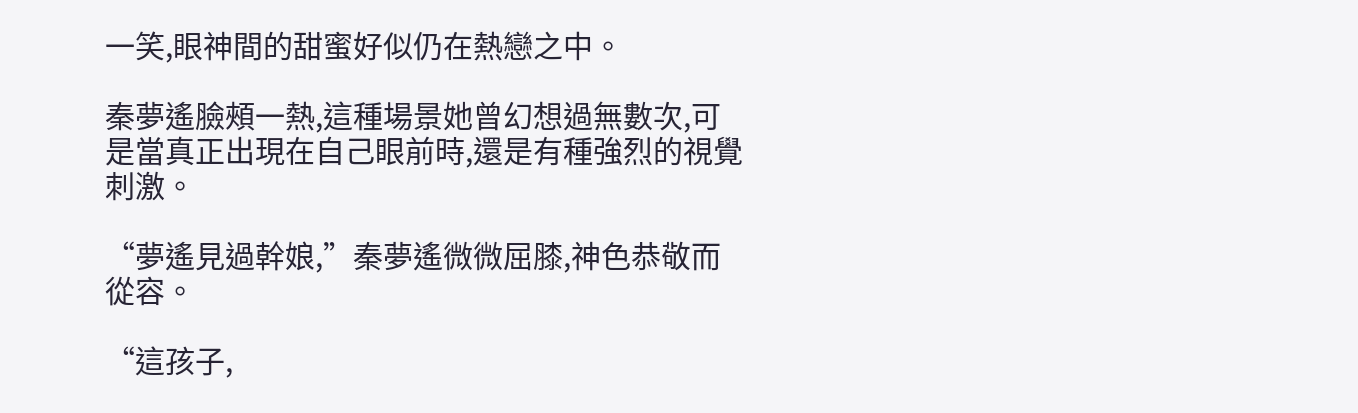一笑,眼神間的甜蜜好似仍在熱戀之中。

秦夢遙臉頰一熱,這種場景她曾幻想過無數次,可是當真正出現在自己眼前時,還是有種強烈的視覺刺激。

“夢遙見過幹娘,”秦夢遙微微屈膝,神色恭敬而從容。

“這孩子,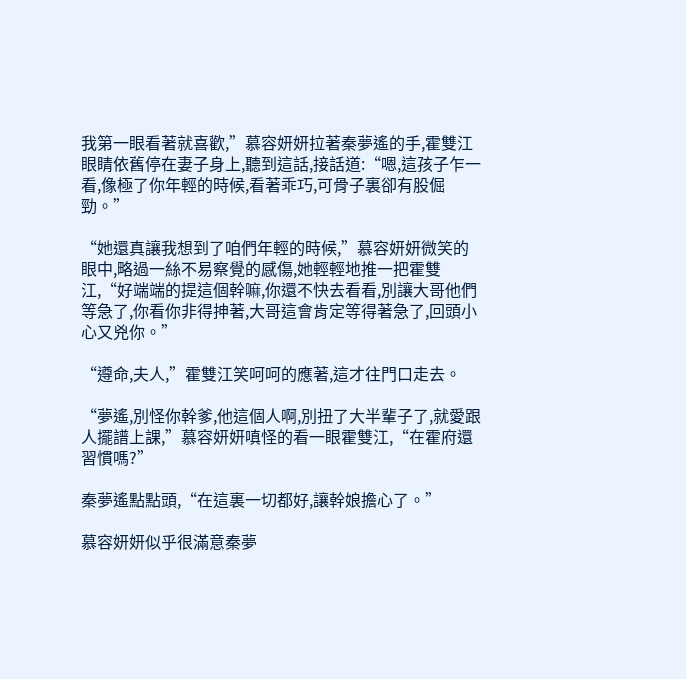我第一眼看著就喜歡,”慕容妍妍拉著秦夢遙的手,霍雙江眼睛依舊停在妻子身上,聽到這話,接話道:“嗯,這孩子乍一看,像極了你年輕的時候,看著乖巧,可骨子裏卻有股倔勁。”

“她還真讓我想到了咱們年輕的時候,”慕容妍妍微笑的眼中,略過一絲不易察覺的感傷,她輕輕地推一把霍雙江,“好端端的提這個幹嘛,你還不快去看看,別讓大哥他們等急了,你看你非得抻著,大哥這會肯定等得著急了,回頭小心又兇你。”

“遵命,夫人,”霍雙江笑呵呵的應著,這才往門口走去。

“夢遙,別怪你幹爹,他這個人啊,別扭了大半輩子了,就愛跟人擺譜上課,”慕容妍妍嗔怪的看一眼霍雙江,“在霍府還習慣嗎?”

秦夢遙點點頭,“在這裏一切都好,讓幹娘擔心了。”

慕容妍妍似乎很滿意秦夢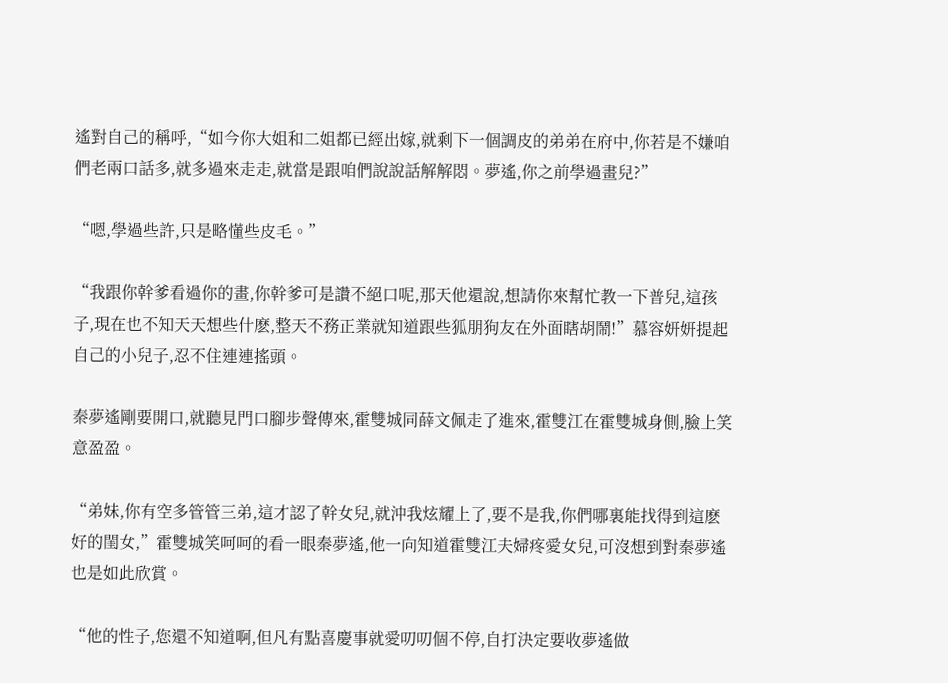遙對自己的稱呼,“如今你大姐和二姐都已經出嫁,就剩下一個調皮的弟弟在府中,你若是不嫌咱們老兩口話多,就多過來走走,就當是跟咱們說說話解解悶。夢遙,你之前學過畫兒?”

“嗯,學過些許,只是略懂些皮毛。”

“我跟你幹爹看過你的畫,你幹爹可是讚不絕口呢,那天他還說,想請你來幫忙教一下普兒,這孩子,現在也不知天天想些什麽,整天不務正業就知道跟些狐朋狗友在外面瞎胡鬧!”慕容妍妍提起自己的小兒子,忍不住連連搖頭。

秦夢遙剛要開口,就聽見門口腳步聲傳來,霍雙城同薛文佩走了進來,霍雙江在霍雙城身側,臉上笑意盈盈。

“弟妹,你有空多管管三弟,這才認了幹女兒,就沖我炫耀上了,要不是我,你們哪裏能找得到這麽好的閨女,”霍雙城笑呵呵的看一眼秦夢遙,他一向知道霍雙江夫婦疼愛女兒,可沒想到對秦夢遙也是如此欣賞。

“他的性子,您還不知道啊,但凡有點喜慶事就愛叨叨個不停,自打決定要收夢遙做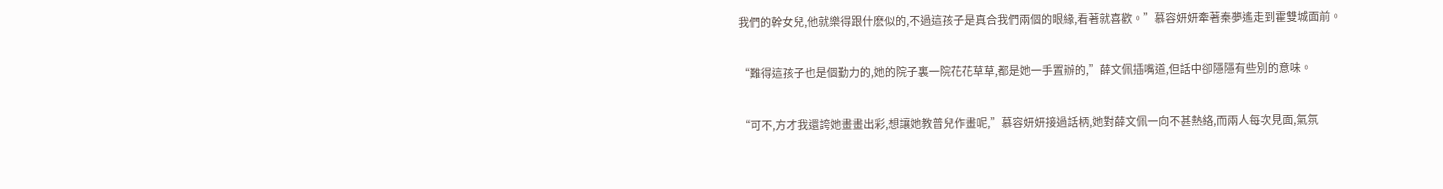我們的幹女兒,他就樂得跟什麽似的,不過這孩子是真合我們兩個的眼緣,看著就喜歡。”慕容妍妍牽著秦夢遙走到霍雙城面前。

“難得這孩子也是個勤力的,她的院子裏一院花花草草,都是她一手置辦的,”薛文佩插嘴道,但話中卻隱隱有些別的意味。

“可不,方才我還誇她畫畫出彩,想讓她教普兒作畫呢,”慕容妍妍接過話柄,她對薛文佩一向不甚熱絡,而兩人每次見面,氣氛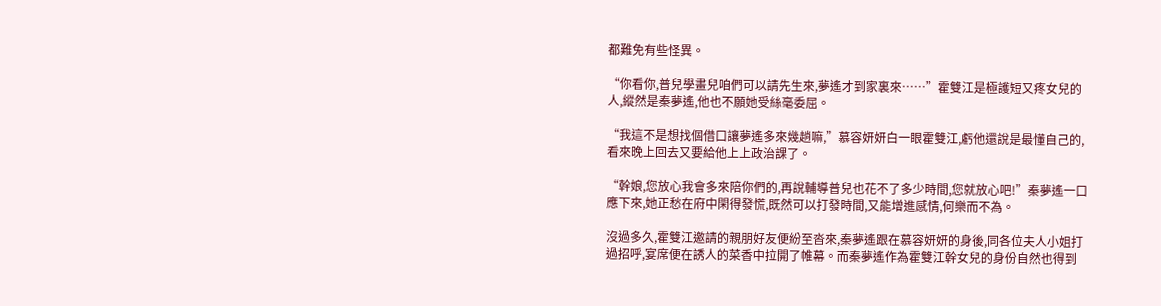都難免有些怪異。

“你看你,普兒學畫兒咱們可以請先生來,夢遙才到家裏來……”霍雙江是極護短又疼女兒的人,縱然是秦夢遙,他也不願她受絲毫委屈。

“我這不是想找個借口讓夢遙多來幾趟嘛,”慕容妍妍白一眼霍雙江,虧他還說是最懂自己的,看來晚上回去又要給他上上政治課了。

“幹娘,您放心我會多來陪你們的,再說輔導普兒也花不了多少時間,您就放心吧!”秦夢遙一口應下來,她正愁在府中閑得發慌,既然可以打發時間,又能增進感情,何樂而不為。

沒過多久,霍雙江邀請的親朋好友便紛至沓來,秦夢遙跟在慕容妍妍的身後,同各位夫人小姐打過招呼,宴席便在誘人的菜香中拉開了帷幕。而秦夢遙作為霍雙江幹女兒的身份自然也得到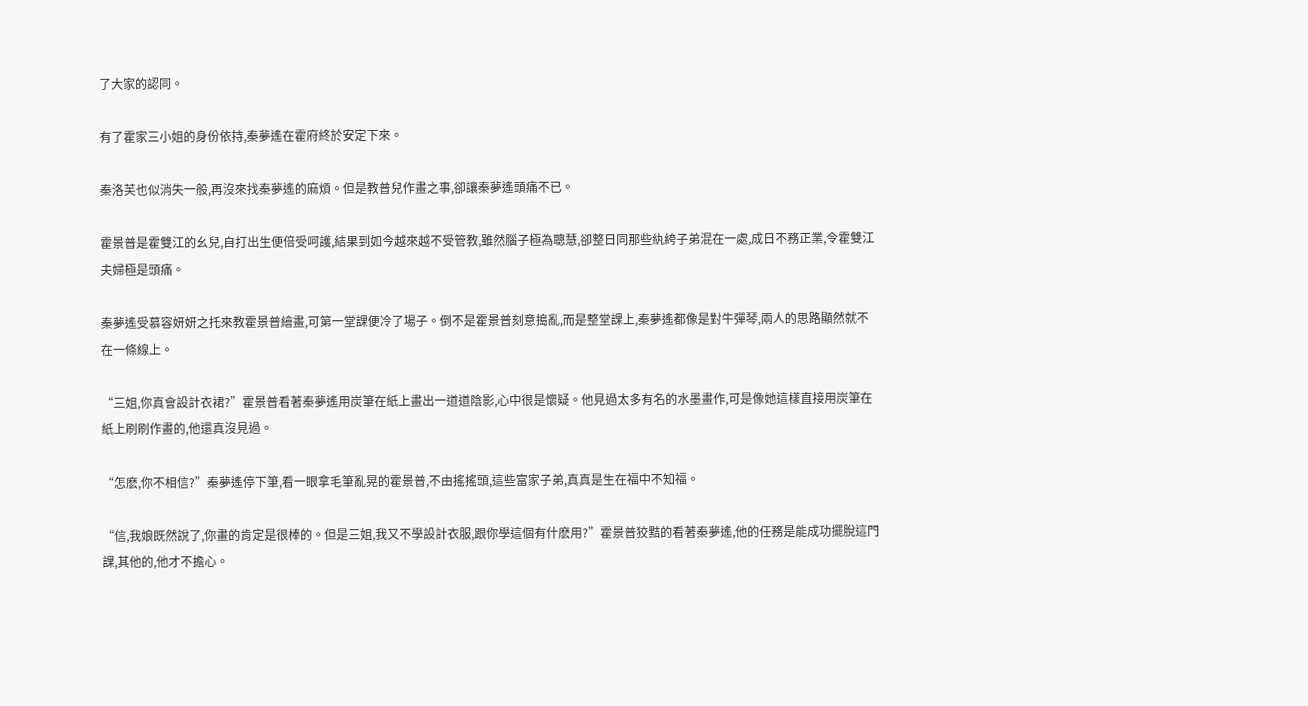了大家的認同。

有了霍家三小姐的身份依持,秦夢遙在霍府終於安定下來。

秦洛芙也似消失一般,再沒來找秦夢遙的麻煩。但是教普兒作畫之事,卻讓秦夢遙頭痛不已。

霍景普是霍雙江的幺兒,自打出生便倍受呵護,結果到如今越來越不受管教,雖然腦子極為聰慧,卻整日同那些紈絝子弟混在一處,成日不務正業,令霍雙江夫婦極是頭痛。

秦夢遙受慕容妍妍之托來教霍景普繪畫,可第一堂課便冷了場子。倒不是霍景普刻意搗亂,而是整堂課上,秦夢遙都像是對牛彈琴,兩人的思路顯然就不在一條線上。

“三姐,你真會設計衣裙?”霍景普看著秦夢遙用炭筆在紙上畫出一道道陰影,心中很是懷疑。他見過太多有名的水墨畫作,可是像她這樣直接用炭筆在紙上刷刷作畫的,他還真沒見過。

“怎麽,你不相信?”秦夢遙停下筆,看一眼拿毛筆亂晃的霍景普,不由搖搖頭,這些富家子弟,真真是生在福中不知福。

“信,我娘既然說了,你畫的肯定是很棒的。但是三姐,我又不學設計衣服,跟你學這個有什麽用?”霍景普狡黠的看著秦夢遙,他的任務是能成功擺脫這門課,其他的,他才不擔心。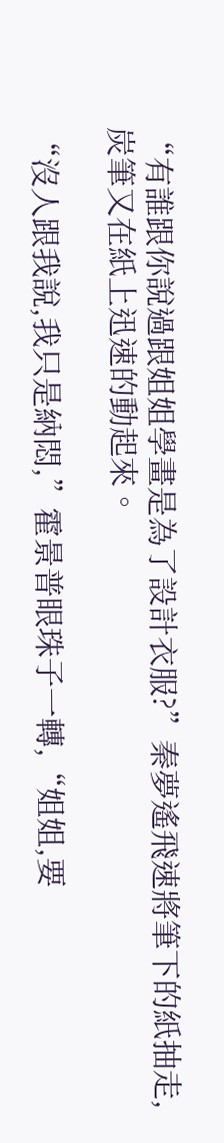“有誰跟你說過跟姐姐學畫是為了設計衣服?”秦夢遙飛速將筆下的紙抽走,炭筆又在紙上迅速的動起來。

“沒人跟我說,我只是納悶,”霍景普眼珠子一轉,“姐姐,要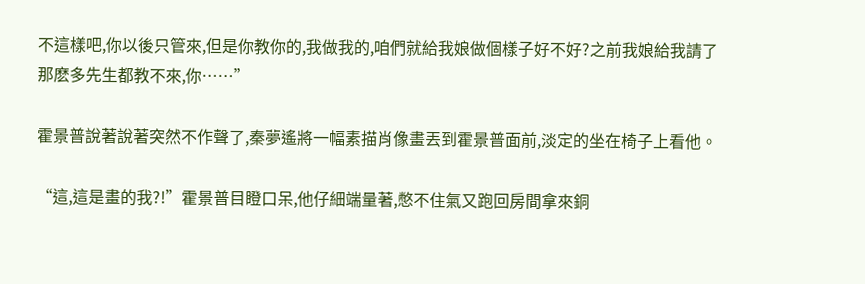不這樣吧,你以後只管來,但是你教你的,我做我的,咱們就給我娘做個樣子好不好?之前我娘給我請了那麽多先生都教不來,你……”

霍景普說著說著突然不作聲了,秦夢遙將一幅素描肖像畫丟到霍景普面前,淡定的坐在椅子上看他。

“這,這是畫的我?!”霍景普目瞪口呆,他仔細端量著,憋不住氣又跑回房間拿來銅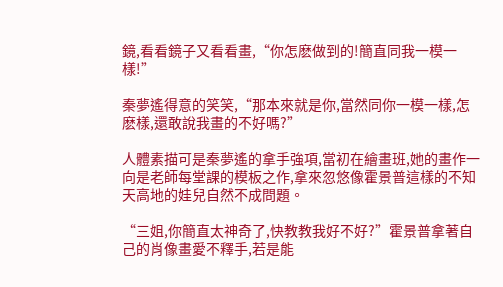鏡,看看鏡子又看看畫,“你怎麽做到的!簡直同我一模一樣!”

秦夢遙得意的笑笑,“那本來就是你,當然同你一模一樣,怎麽樣,還敢說我畫的不好嗎?”

人體素描可是秦夢遙的拿手強項,當初在繪畫班,她的畫作一向是老師每堂課的模板之作,拿來忽悠像霍景普這樣的不知天高地的娃兒自然不成問題。

“三姐,你簡直太神奇了,快教教我好不好?”霍景普拿著自己的肖像畫愛不釋手,若是能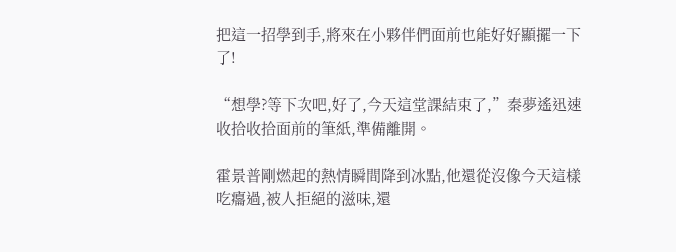把這一招學到手,將來在小夥伴們面前也能好好顯擺一下了!

“想學?等下次吧,好了,今天這堂課結束了,”秦夢遙迅速收拾收拾面前的筆紙,準備離開。

霍景普剛燃起的熱情瞬間降到冰點,他還從沒像今天這樣吃癟過,被人拒絕的滋味,還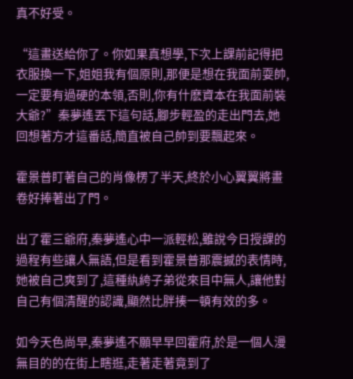真不好受。

“這畫送給你了。你如果真想學,下次上課前記得把衣服換一下,姐姐我有個原則,那便是想在我面前耍帥,一定要有過硬的本領,否則,你有什麽資本在我面前裝大爺?”秦夢遙丟下這句話,腳步輕盈的走出門去,她回想著方才這番話,簡直被自己帥到要飄起來。

霍景普盯著自己的肖像楞了半天,終於小心翼翼將畫卷好捧著出了門。

出了霍三爺府,秦夢遙心中一派輕松,雖說今日授課的過程有些讓人無語,但是看到霍景普那震撼的表情時,她被自己爽到了,這種紈絝子弟從來目中無人,讓他對自己有個清醒的認識,顯然比胖揍一頓有效的多。

如今天色尚早,秦夢遙不願早早回霍府,於是一個人漫無目的的在街上瞎逛,走著走著竟到了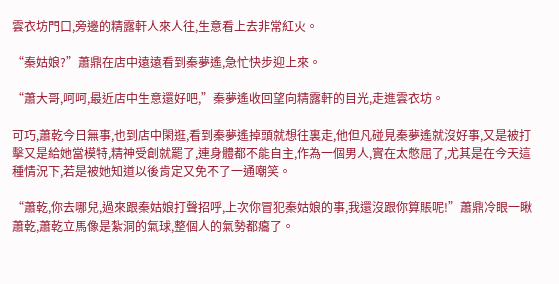雲衣坊門口,旁邊的精露軒人來人往,生意看上去非常紅火。

“秦姑娘?”蕭鼎在店中遠遠看到秦夢遙,急忙快步迎上來。

“蕭大哥,呵呵,最近店中生意還好吧,”秦夢遙收回望向精露軒的目光,走進雲衣坊。

可巧,蕭乾今日無事,也到店中閑逛,看到秦夢遙掉頭就想往裏走,他但凡碰見秦夢遙就沒好事,又是被打擊又是給她當模特,精神受創就罷了,連身體都不能自主,作為一個男人,實在太憋屈了,尤其是在今天這種情況下,若是被她知道以後肯定又免不了一通嘲笑。

“蕭乾,你去哪兒,過來跟秦姑娘打聲招呼,上次你冒犯秦姑娘的事,我還沒跟你算賬呢!”蕭鼎冷眼一瞅蕭乾,蕭乾立馬像是紮洞的氣球,整個人的氣勢都癟了。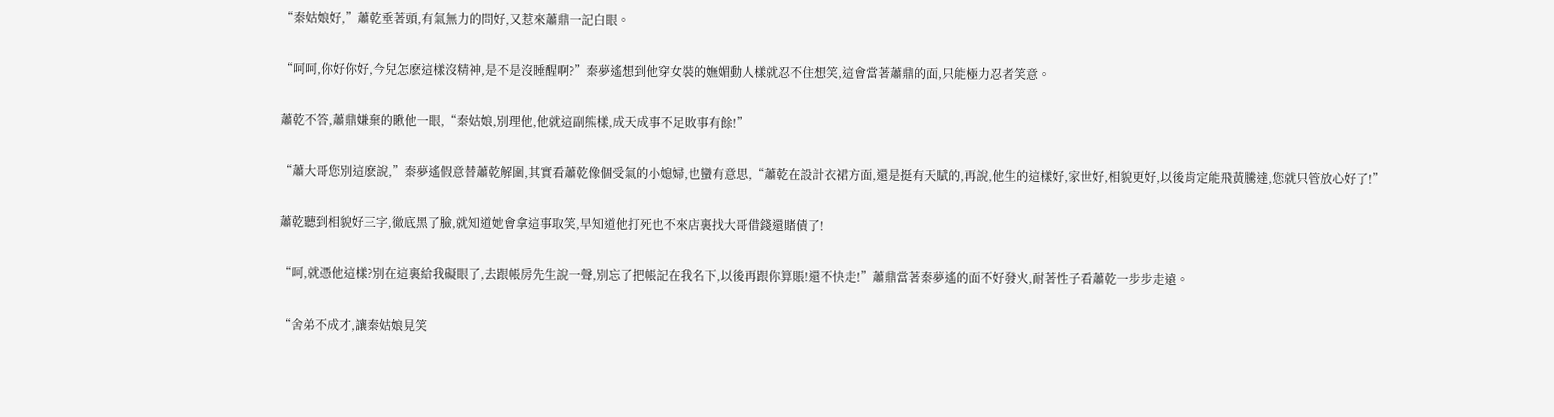“秦姑娘好,”蕭乾垂著頭,有氣無力的問好,又惹來蕭鼎一記白眼。

“呵呵,你好你好,今兒怎麽這樣沒精神,是不是沒睡醒啊?”秦夢遙想到他穿女裝的嫵媚動人樣就忍不住想笑,這會當著蕭鼎的面,只能極力忍者笑意。

蕭乾不答,蕭鼎嫌棄的瞅他一眼,“秦姑娘,別理他,他就這副熊樣,成天成事不足敗事有餘!”

“蕭大哥您別這麽說,”秦夢遙假意替蕭乾解圍,其實看蕭乾像個受氣的小媳婦,也蠻有意思,“蕭乾在設計衣裙方面,還是挺有天賦的,再說,他生的這樣好,家世好,相貌更好,以後肯定能飛黃騰達,您就只管放心好了!”

蕭乾聽到相貌好三字,徹底黑了臉,就知道她會拿這事取笑,早知道他打死也不來店裏找大哥借錢還賭債了!

“呵,就憑他這樣?別在這裏給我礙眼了,去跟帳房先生說一聲,別忘了把帳記在我名下,以後再跟你算賬!還不快走!”蕭鼎當著秦夢遙的面不好發火,耐著性子看蕭乾一步步走遠。

“舍弟不成才,讓秦姑娘見笑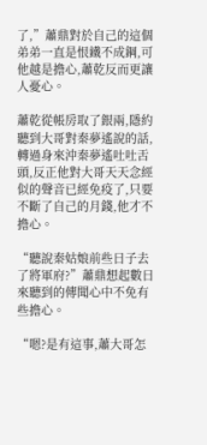了,”蕭鼎對於自己的這個弟弟一直是恨鐵不成鋼,可他越是擔心,蕭乾反而更讓人憂心。

蕭乾從帳房取了銀兩,隱約聽到大哥對秦夢遙說的話,轉過身來沖秦夢遙吐吐舌頭,反正他對大哥天天念經似的聲音已經免疫了,只要不斷了自己的月錢,他才不擔心。

“聽說秦姑娘前些日子去了將軍府?”蕭鼎想起數日來聽到的傳聞心中不免有些擔心。

“嗯?是有這事,蕭大哥怎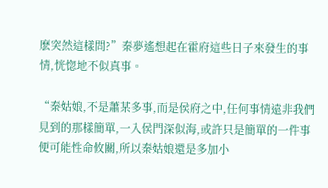麽突然這樣問?”秦夢遙想起在霍府這些日子來發生的事情,恍惚地不似真事。

“秦姑娘,不是蕭某多事,而是侯府之中,任何事情遠非我們見到的那樣簡單,一入侯門深似海,或許只是簡單的一件事便可能性命攸關,所以秦姑娘還是多加小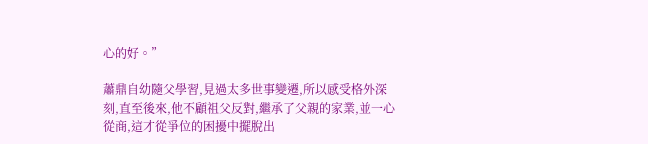心的好。”

蕭鼎自幼隨父學習,見過太多世事變遷,所以感受格外深刻,直至後來,他不顧祖父反對,繼承了父親的家業,並一心從商,這才從爭位的困擾中擺脫出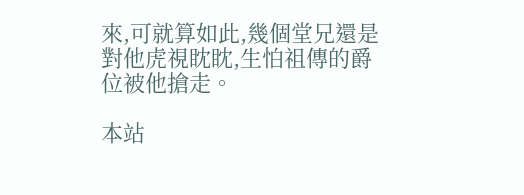來,可就算如此,幾個堂兄還是對他虎視眈眈,生怕祖傳的爵位被他搶走。

本站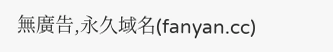無廣告,永久域名(fanyan.cc)